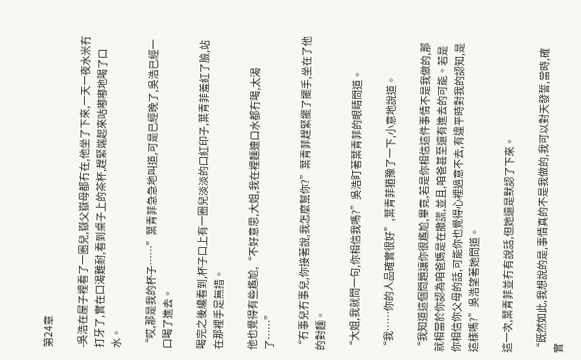第24章

-吳浩在屋子裡看了一圈兒,嶽父嶽母都冇在,他坐了下來,一天一夜水米冇打牙了,實在口渴難耐,看到桌子上的茶杯,趕緊端起來咕嘟嘟地喝了口水。

“哎,那是我的杯子……”葉青菲急急地叫道,可是已經晚了,吳浩已經一口喝了進去。

喝完之後纔看到,杯子口上有一圈兒淡淡的口紅印子,葉青菲羞紅了臉,站在那裡手足無措。

他也覺得有些尷尬,“不好意思,大姐,我在裡麵連口水都冇喝,太渴了……”

“冇事兒冇事兒,你接著說,我怎麼幫你?”葉青菲趕緊擺了擺手,坐在了他的對麵。

“大姐,我就問一句,你相信我嗎?”吳浩盯著葉青菲的眼睛問道。

“我……你的人品確實很好”,葉青菲猶豫了一下,小意地說道。

“我知道這個問題讓你很尷尬,畢竟,若是你相信這件事情不是我做的,那就相當於你認為咱爸媽是在撒謊,並且,咱爸甚至還有進去的可能。若是你相信你父母的話,可能你也覺得心裡過意不去,有違平時對我的認知,是這樣嗎?”吳浩望著她問道。

這一次,葉青菲並冇有說話,但她還是默認了下來。

“既然如此,我想說的是,事情真的不是我做的,我可以對天發誓,當時,確實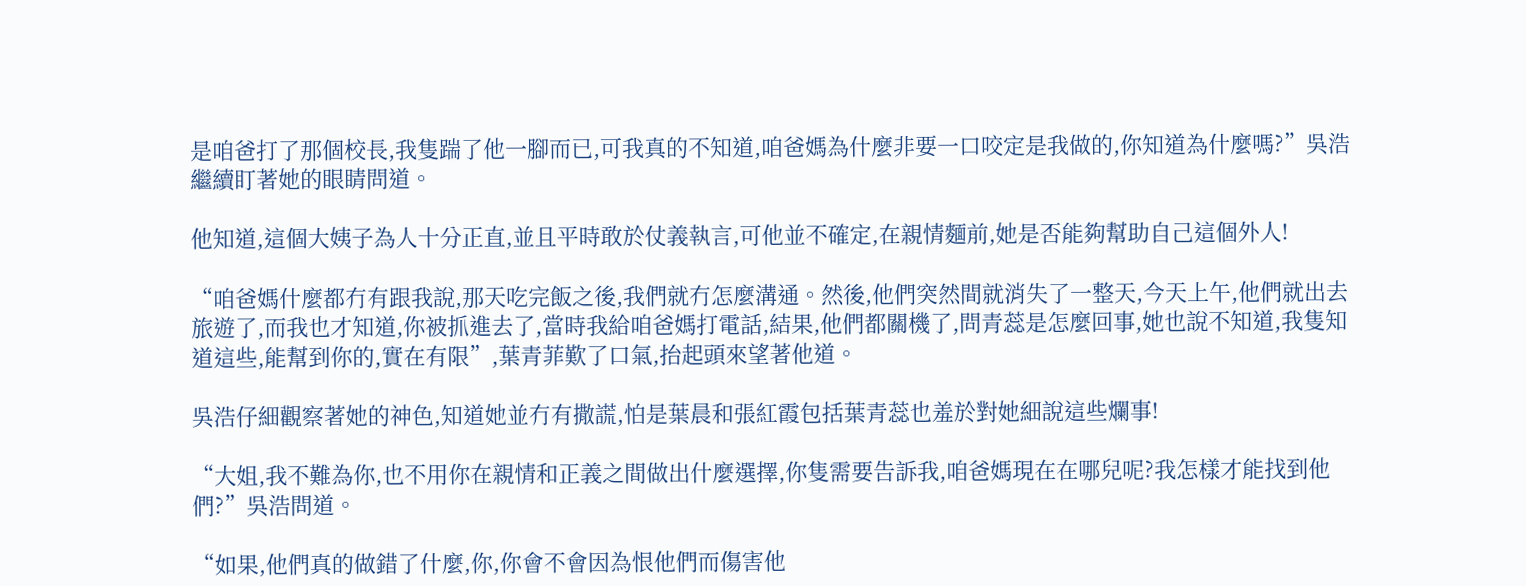是咱爸打了那個校長,我隻踹了他一腳而已,可我真的不知道,咱爸媽為什麼非要一口咬定是我做的,你知道為什麼嗎?”吳浩繼續盯著她的眼睛問道。

他知道,這個大姨子為人十分正直,並且平時敢於仗義執言,可他並不確定,在親情麵前,她是否能夠幫助自己這個外人!

“咱爸媽什麼都冇有跟我說,那天吃完飯之後,我們就冇怎麼溝通。然後,他們突然間就消失了一整天,今天上午,他們就出去旅遊了,而我也才知道,你被抓進去了,當時我給咱爸媽打電話,結果,他們都關機了,問青蕊是怎麼回事,她也說不知道,我隻知道這些,能幫到你的,實在有限”,葉青菲歎了口氣,抬起頭來望著他道。

吳浩仔細觀察著她的神色,知道她並冇有撒謊,怕是葉晨和張紅霞包括葉青蕊也羞於對她細說這些爛事!

“大姐,我不難為你,也不用你在親情和正義之間做出什麼選擇,你隻需要告訴我,咱爸媽現在在哪兒呢?我怎樣才能找到他們?”吳浩問道。

“如果,他們真的做錯了什麼,你,你會不會因為恨他們而傷害他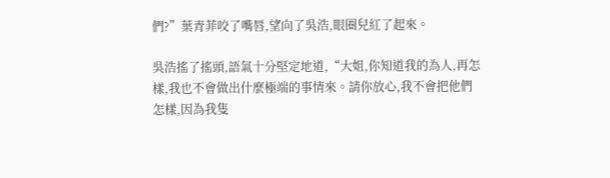們?”葉青菲咬了嘴唇,望向了吳浩,眼圈兒紅了起來。

吳浩搖了搖頭,語氣十分堅定地道,“大姐,你知道我的為人,再怎樣,我也不會做出什麼極端的事情來。請你放心,我不會把他們怎樣,因為我隻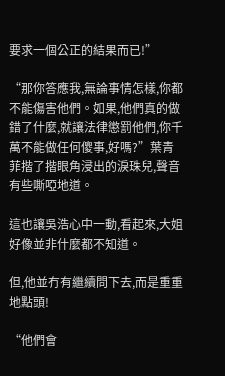要求一個公正的結果而已!”

“那你答應我,無論事情怎樣,你都不能傷害他們。如果,他們真的做錯了什麼,就讓法律懲罰他們,你千萬不能做任何傻事,好嗎?”葉青菲揩了揩眼角浸出的淚珠兒,聲音有些嘶啞地道。

這也讓吳浩心中一動,看起來,大姐好像並非什麼都不知道。

但,他並冇有繼續問下去,而是重重地點頭!

“他們會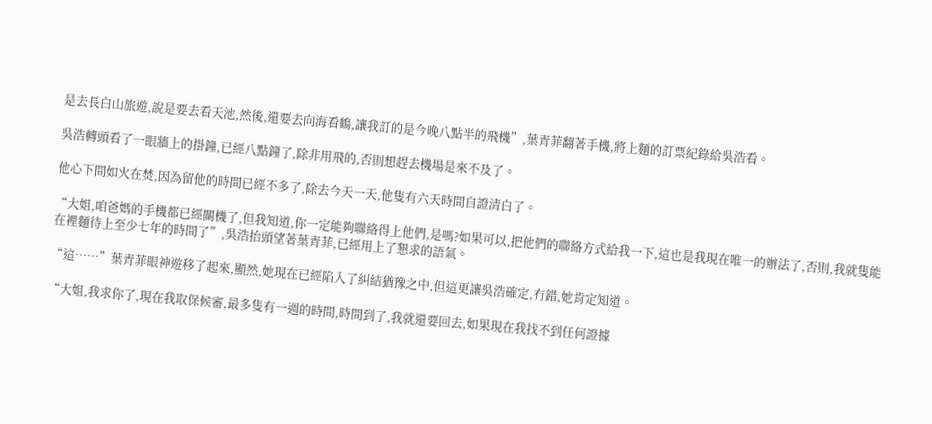是去長白山旅遊,說是要去看天池,然後,還要去向海看鶴,讓我訂的是今晚八點半的飛機”,葉青菲翻著手機,將上麵的訂票紀錄給吳浩看。

吳浩轉頭看了一眼牆上的掛鐘,已經八點鐘了,除非用飛的,否則想趕去機場是來不及了。

他心下間如火在焚,因為留他的時間已經不多了,除去今天一天,他隻有六天時間自證清白了。

“大姐,咱爸媽的手機都已經關機了,但我知道,你一定能夠聯絡得上他們,是嗎?如果可以,把他們的聯絡方式給我一下,這也是我現在唯一的辦法了,否則,我就隻能在裡麵待上至少七年的時間了”,吳浩抬頭望著葉青菲,已經用上了懇求的語氣。

“這……”葉青菲眼神遊移了起來,顯然,她現在已經陷入了糾結猶豫之中,但這更讓吳浩確定,冇錯,她肯定知道。

“大姐,我求你了,現在我取保候審,最多隻有一週的時間,時間到了,我就還要回去,如果現在我找不到任何證據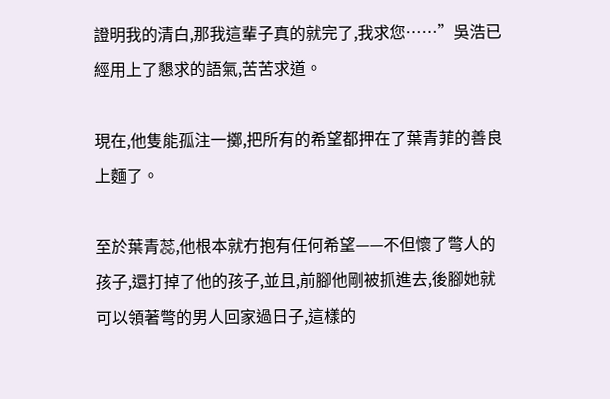證明我的清白,那我這輩子真的就完了,我求您……”吳浩已經用上了懇求的語氣,苦苦求道。

現在,他隻能孤注一擲,把所有的希望都押在了葉青菲的善良上麵了。

至於葉青蕊,他根本就冇抱有任何希望——不但懷了彆人的孩子,還打掉了他的孩子,並且,前腳他剛被抓進去,後腳她就可以領著彆的男人回家過日子,這樣的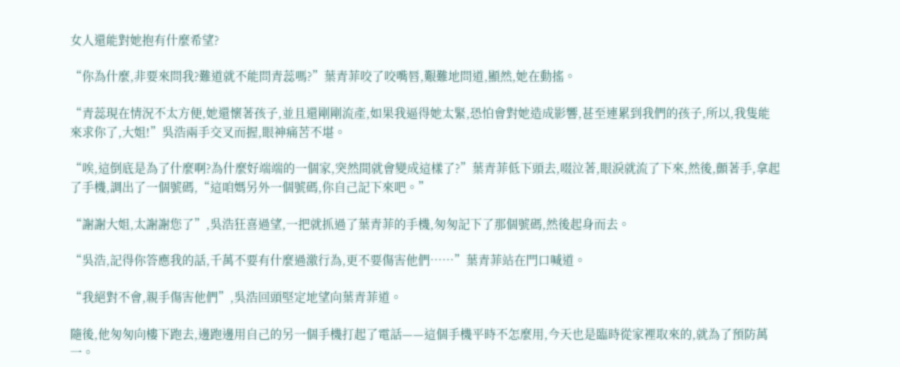女人還能對她抱有什麼希望?

“你為什麼,非要來問我?難道就不能問青蕊嗎?”葉青菲咬了咬嘴唇,艱難地問道,顯然,她在動搖。

“青蕊現在情況不太方便,她還懷著孩子,並且還剛剛流產,如果我逼得她太緊,恐怕會對她造成影響,甚至連累到我們的孩子,所以,我隻能來求你了,大姐!”吳浩兩手交叉而握,眼神痛苦不堪。

“唉,這倒底是為了什麼啊?為什麼好端端的一個家,突然間就會變成這樣了?”葉青菲低下頭去,啜泣著,眼淚就流了下來,然後,顫著手,拿起了手機,調出了一個號碼,“這咱媽另外一個號碼,你自己記下來吧。”

“謝謝大姐,太謝謝您了”,吳浩狂喜過望,一把就抓過了葉青菲的手機,匆匆記下了那個號碼,然後起身而去。

“吳浩,記得你答應我的話,千萬不要有什麼過激行為,更不要傷害他們……”葉青菲站在門口喊道。

“我絕對不會,親手傷害他們”,吳浩回頭堅定地望向葉青菲道。

隨後,他匆匆向樓下跑去,邊跑邊用自己的另一個手機打起了電話——這個手機平時不怎麼用,今天也是臨時從家裡取來的,就為了預防萬一。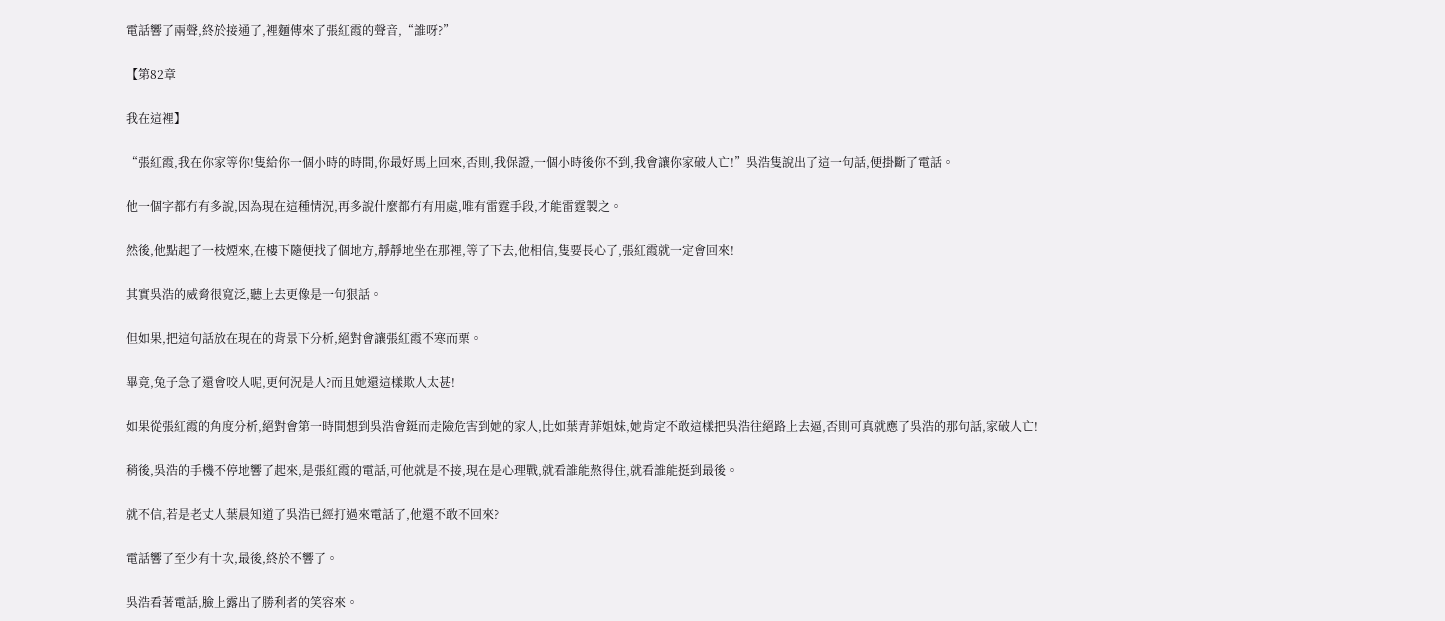電話響了兩聲,終於接通了,裡麵傳來了張紅霞的聲音,“誰呀?”

【第82章

我在這裡】

“張紅霞,我在你家等你!隻給你一個小時的時間,你最好馬上回來,否則,我保證,一個小時後你不到,我會讓你家破人亡!”吳浩隻說出了這一句話,便掛斷了電話。

他一個字都冇有多說,因為現在這種情況,再多說什麼都冇有用處,唯有雷霆手段,才能雷霆製之。

然後,他點起了一枝煙來,在樓下隨便找了個地方,靜靜地坐在那裡,等了下去,他相信,隻要長心了,張紅霞就一定會回來!

其實吳浩的威脅很寬泛,聽上去更像是一句狠話。

但如果,把這句話放在現在的背景下分析,絕對會讓張紅霞不寒而栗。

畢竟,兔子急了還會咬人呢,更何況是人?而且她還這樣欺人太甚!

如果從張紅霞的角度分析,絕對會第一時間想到吳浩會鋌而走險危害到她的家人,比如葉青菲姐妹,她肯定不敢這樣把吳浩往絕路上去逼,否則可真就應了吳浩的那句話,家破人亡!

稍後,吳浩的手機不停地響了起來,是張紅霞的電話,可他就是不接,現在是心理戰,就看誰能熬得住,就看誰能挺到最後。

就不信,若是老丈人葉晨知道了吳浩已經打過來電話了,他還不敢不回來?

電話響了至少有十次,最後,終於不響了。

吳浩看著電話,臉上露出了勝利者的笑容來。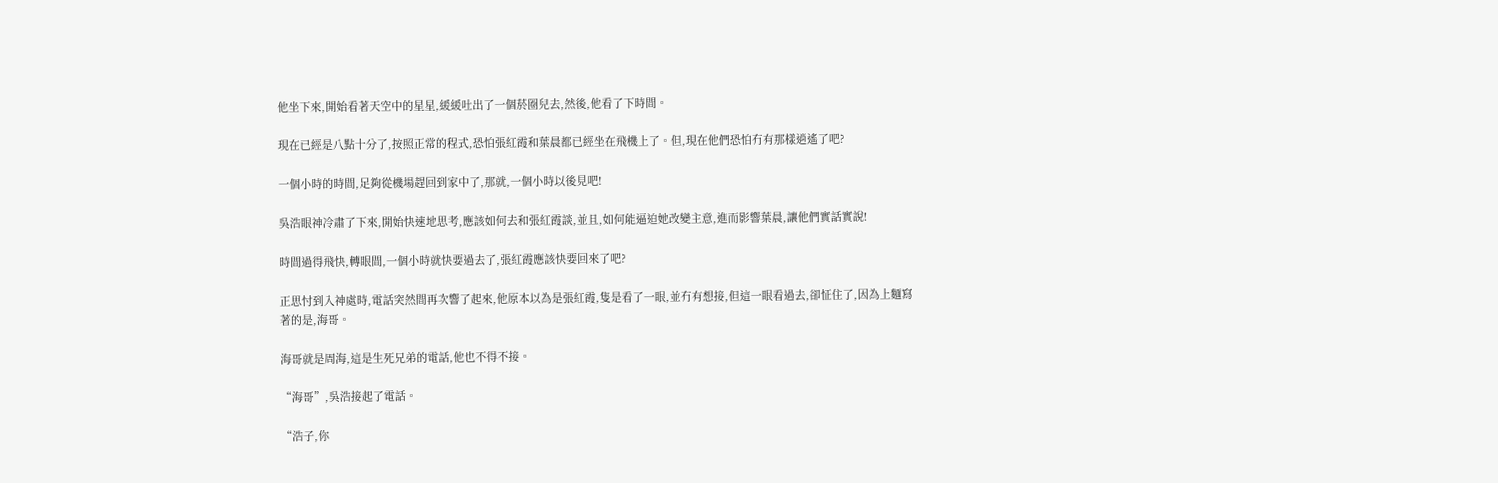他坐下來,開始看著天空中的星星,緩緩吐出了一個菸圈兒去,然後,他看了下時間。

現在已經是八點十分了,按照正常的程式,恐怕張紅霞和葉晨都已經坐在飛機上了。但,現在他們恐怕冇有那樣逍遙了吧?

一個小時的時間,足夠從機場趕回到家中了,那就,一個小時以後見吧!

吳浩眼神冷肅了下來,開始快速地思考,應該如何去和張紅霞談,並且,如何能逼迫她改變主意,進而影響葉晨,讓他們實話實說!

時間過得飛快,轉眼間,一個小時就快要過去了,張紅霞應該快要回來了吧?

正思忖到入神處時,電話突然間再次響了起來,他原本以為是張紅霞,隻是看了一眼,並冇有想接,但這一眼看過去,卻怔住了,因為上麵寫著的是,海哥。

海哥就是周海,這是生死兄弟的電話,他也不得不接。

“海哥”,吳浩接起了電話。

“浩子,你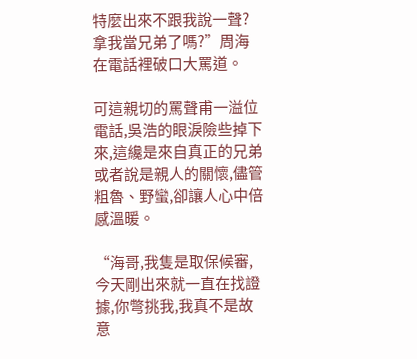特麼出來不跟我說一聲?拿我當兄弟了嗎?”周海在電話裡破口大罵道。

可這親切的罵聲甫一溢位電話,吳浩的眼淚險些掉下來,這纔是來自真正的兄弟或者說是親人的關懷,儘管粗魯、野蠻,卻讓人心中倍感溫暖。

“海哥,我隻是取保候審,今天剛出來就一直在找證據,你彆挑我,我真不是故意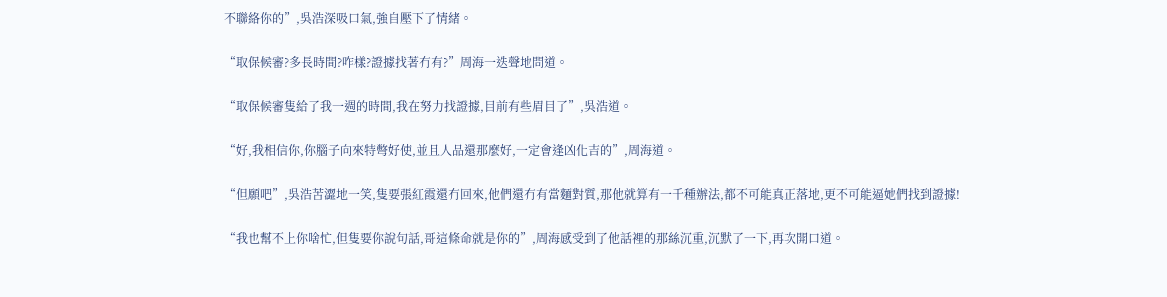不聯絡你的”,吳浩深吸口氣,強自壓下了情緒。

“取保候審?多長時間?咋樣?證據找著冇有?”周海一迭聲地問道。

“取保候審隻給了我一週的時間,我在努力找證據,目前有些眉目了”,吳浩道。

“好,我相信你,你腦子向來特彆好使,並且人品還那麼好,一定會逢凶化吉的”,周海道。

“但願吧”,吳浩苦澀地一笑,隻要張紅霞還冇回來,他們還冇有當麵對質,那他就算有一千種辦法,都不可能真正落地,更不可能逼她們找到證據!

“我也幫不上你啥忙,但隻要你說句話,哥這條命就是你的”,周海感受到了他話裡的那絲沉重,沉默了一下,再次開口道。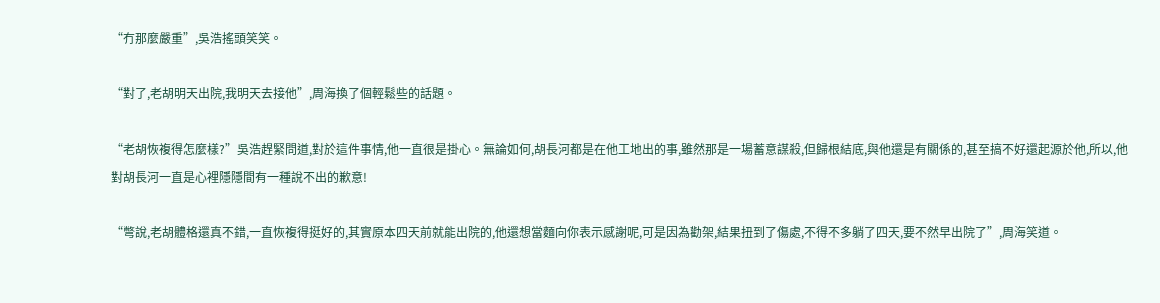“冇那麼嚴重”,吳浩搖頭笑笑。

“對了,老胡明天出院,我明天去接他”,周海換了個輕鬆些的話題。

“老胡恢複得怎麼樣?”吳浩趕緊問道,對於這件事情,他一直很是掛心。無論如何,胡長河都是在他工地出的事,雖然那是一場蓄意謀殺,但歸根結底,與他還是有關係的,甚至搞不好還起源於他,所以,他對胡長河一直是心裡隱隱間有一種說不出的歉意!

“彆說,老胡體格還真不錯,一直恢複得挺好的,其實原本四天前就能出院的,他還想當麵向你表示感謝呢,可是因為勸架,結果扭到了傷處,不得不多躺了四天,要不然早出院了”,周海笑道。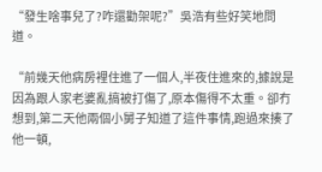“發生啥事兒了?咋還勸架呢?”吳浩有些好笑地問道。

“前幾天他病房裡住進了一個人,半夜住進來的,據說是因為跟人家老婆亂搞被打傷了,原本傷得不太重。卻冇想到,第二天他兩個小舅子知道了這件事情,跑過來揍了他一頓,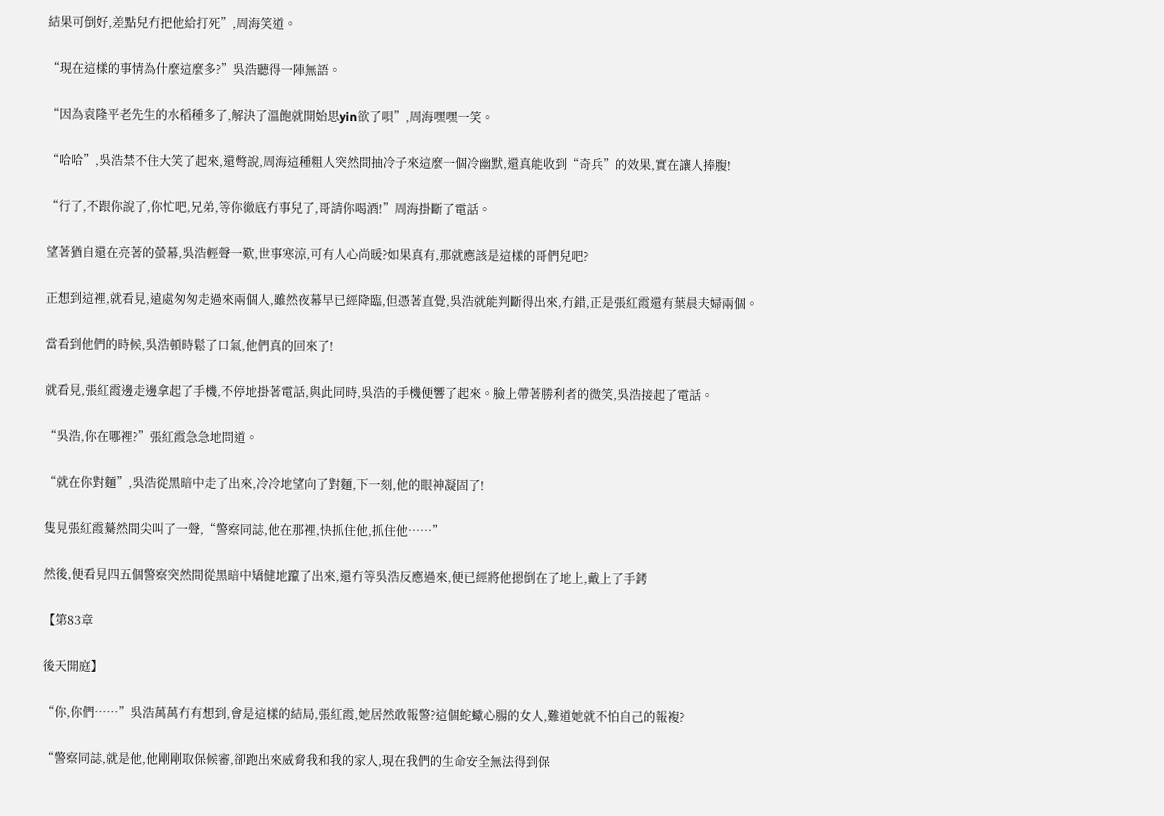結果可倒好,差點兒冇把他給打死”,周海笑道。

“現在這樣的事情為什麼這麼多?”吳浩聽得一陣無語。

“因為袁隆平老先生的水稻種多了,解決了溫飽就開始思yin欲了唄”,周海嘿嘿一笑。

“哈哈”,吳浩禁不住大笑了起來,還彆說,周海這種粗人突然間抽冷子來這麼一個冷幽默,還真能收到“奇兵”的效果,實在讓人捧腹!

“行了,不跟你說了,你忙吧,兄弟,等你徹底冇事兒了,哥請你喝酒!”周海掛斷了電話。

望著猶自還在亮著的螢幕,吳浩輕聲一歎,世事寒涼,可有人心尚暖?如果真有,那就應該是這樣的哥們兒吧?

正想到這裡,就看見,遠處匆匆走過來兩個人,雖然夜幕早已經降臨,但憑著直覺,吳浩就能判斷得出來,冇錯,正是張紅霞還有葉晨夫婦兩個。

當看到他們的時候,吳浩頓時鬆了口氣,他們真的回來了!

就看見,張紅霞邊走邊拿起了手機,不停地掛著電話,與此同時,吳浩的手機便響了起來。臉上帶著勝利者的微笑,吳浩接起了電話。

“吳浩,你在哪裡?”張紅霞急急地問道。

“就在你對麵”,吳浩從黑暗中走了出來,冷冷地望向了對麵,下一刻,他的眼神凝固了!

隻見張紅霞驀然間尖叫了一聲,“警察同誌,他在那裡,快抓住他,抓住他……”

然後,便看見四五個警察突然間從黑暗中矯健地躥了出來,還冇等吳浩反應過來,便已經將他摁倒在了地上,戴上了手銬

【第83章

後天開庭】

“你,你們……”吳浩萬萬冇有想到,會是這樣的結局,張紅霞,她居然敢報警?這個蛇蠍心腸的女人,難道她就不怕自己的報複?

“警察同誌,就是他,他剛剛取保候審,卻跑出來威脅我和我的家人,現在我們的生命安全無法得到保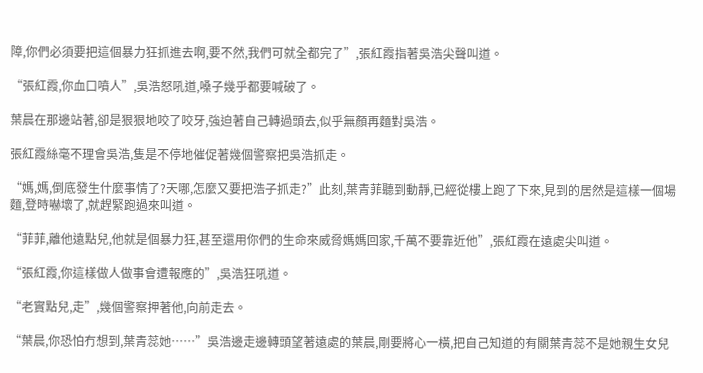障,你們必須要把這個暴力狂抓進去啊,要不然,我們可就全都完了”,張紅霞指著吳浩尖聲叫道。

“張紅霞,你血口噴人”,吳浩怒吼道,嗓子幾乎都要喊破了。

葉晨在那邊站著,卻是狠狠地咬了咬牙,強迫著自己轉過頭去,似乎無顏再麵對吳浩。

張紅霞絲毫不理會吳浩,隻是不停地催促著幾個警察把吳浩抓走。

“媽,媽,倒底發生什麼事情了?天哪,怎麼又要把浩子抓走?”此刻,葉青菲聽到動靜,已經從樓上跑了下來,見到的居然是這樣一個場麵,登時嚇壞了,就趕緊跑過來叫道。

“菲菲,離他遠點兒,他就是個暴力狂,甚至還用你們的生命來威脅媽媽回家,千萬不要靠近他”,張紅霞在遠處尖叫道。

“張紅霞,你這樣做人做事會遭報應的”,吳浩狂吼道。

“老實點兒,走”,幾個警察押著他,向前走去。

“葉晨,你恐怕冇想到,葉青蕊她……”吳浩邊走邊轉頭望著遠處的葉晨,剛要將心一橫,把自己知道的有關葉青蕊不是她親生女兒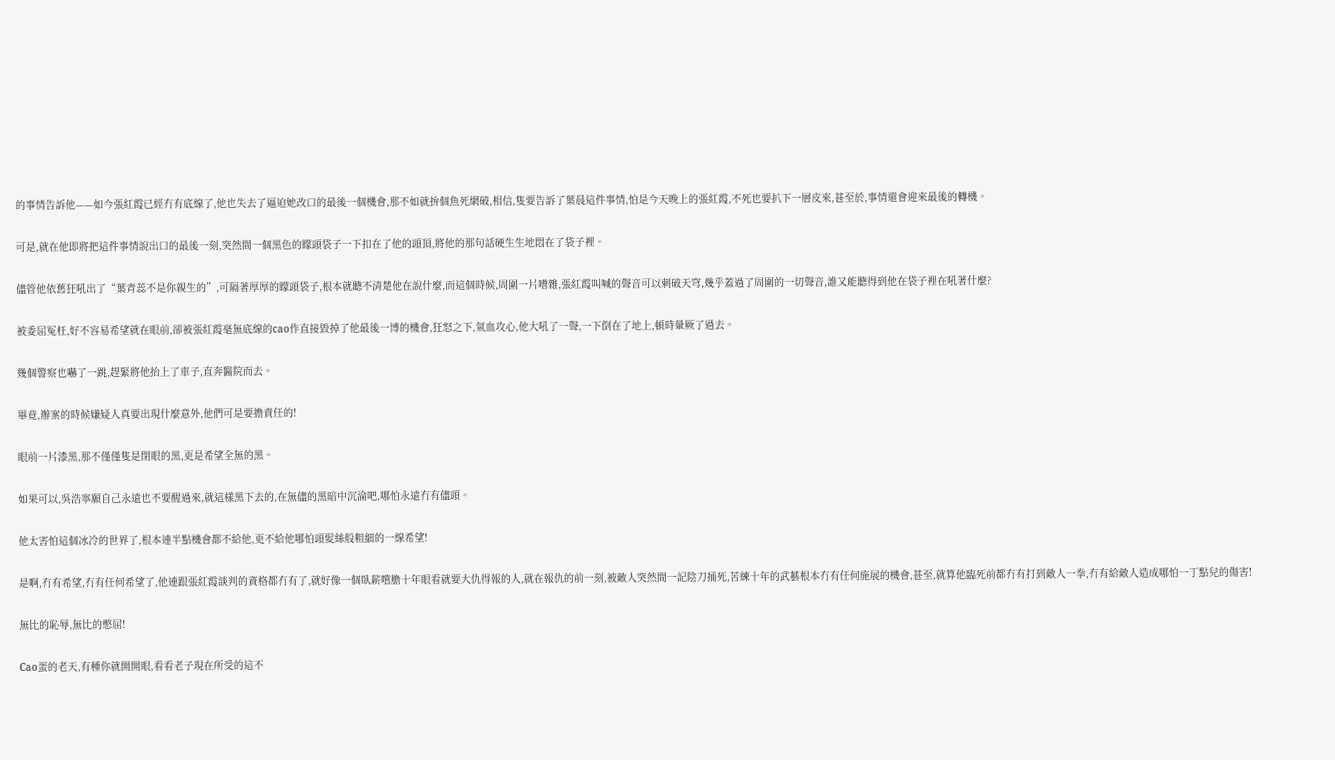的事情告訴他——如今張紅霞已經冇有底線了,他也失去了逼迫她改口的最後一個機會,那不如就拚個魚死網破,相信,隻要告訴了葉晨這件事情,怕是今天晚上的張紅霞,不死也要扒下一層皮來,甚至於,事情還會迎來最後的轉機。

可是,就在他即將把這件事情說出口的最後一刻,突然間一個黑色的矇頭袋子一下扣在了他的頭頂,將他的那句話硬生生地悶在了袋子裡。

儘管他依舊狂吼出了“葉青蕊不是你親生的”,可隔著厚厚的矇頭袋子,根本就聽不清楚他在說什麼,而這個時候,周圍一片嘈雜,張紅霞叫喊的聲音可以刺破天穹,幾乎蓋過了周圍的一切聲音,誰又能聽得到他在袋子裡在吼著什麼?

被委屈冤枉,好不容易希望就在眼前,卻被張紅霞毫無底線的cao作直接毀掉了他最後一博的機會,狂怒之下,氣血攻心,他大吼了一聲,一下倒在了地上,頓時暈厥了過去。

幾個警察也嚇了一跳,趕緊將他抬上了車子,直奔醫院而去。

畢竟,辦案的時候嫌疑人真要出現什麼意外,他們可是要擔責任的!

眼前一片漆黑,那不僅僅隻是閉眼的黑,更是希望全無的黑。

如果可以,吳浩寧願自己永遠也不要醒過來,就這樣黑下去的,在無儘的黑暗中沉淪吧,哪怕永遠冇有儘頭。

他太害怕這個冰冷的世界了,根本連半點機會都不給他,更不給他哪怕頭髮絲般粗細的一線希望!

是啊,冇有希望,冇有任何希望了,他連跟張紅霞談判的資格都冇有了,就好像一個臥薪嚐膽十年眼看就要大仇得報的人,就在報仇的前一刻,被敵人突然間一記陰刀捅死,苦練十年的武藝根本冇有任何施展的機會,甚至,就算他臨死前都冇有打到敵人一拳,冇有給敵人造成哪怕一丁點兒的傷害!

無比的恥辱,無比的憋屈!

Cao蛋的老天,有種你就開開眼,看看老子現在所受的這不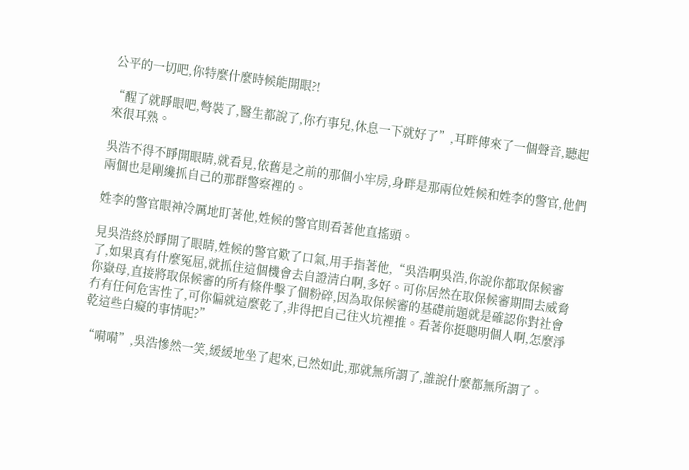公平的一切吧,你特麼什麼時候能開眼?!

“醒了就睜眼吧,彆裝了,醫生都說了,你冇事兒,休息一下就好了”,耳畔傳來了一個聲音,聽起來很耳熟。

吳浩不得不睜開眼睛,就看見,依舊是之前的那個小牢房,身畔是那兩位姓候和姓李的警官,他們兩個也是剛纔抓自己的那群警察裡的。

姓李的警官眼神冷厲地盯著他,姓候的警官則看著他直搖頭。

見吳浩終於睜開了眼睛,姓候的警官歎了口氣,用手指著他,“吳浩啊吳浩,你說你都取保候審了,如果真有什麼冤屈,就抓住這個機會去自證清白啊,多好。可你居然在取保候審期間去威脅你嶽母,直接將取保候審的所有條件擊了個粉碎,因為取保候審的基礎前題就是確認你對社會冇有任何危害性了,可你偏就這麼乾了,非得把自己往火坑裡推。看著你挺聰明個人啊,怎麼淨乾這些白癡的事情呢?”

“嗬嗬”,吳浩慘然一笑,緩緩地坐了起來,已然如此,那就無所謂了,誰說什麼都無所謂了。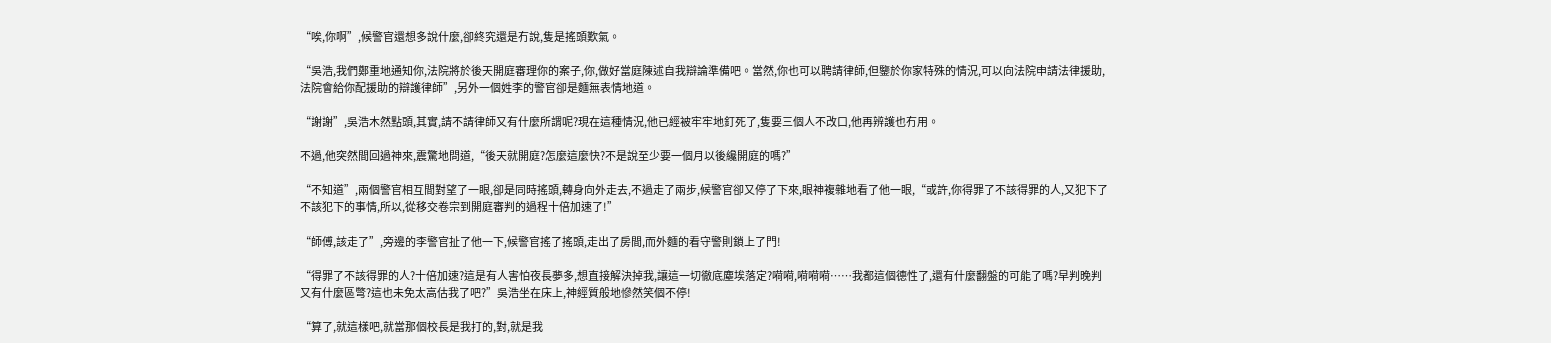“唉,你啊”,候警官還想多說什麼,卻終究還是冇說,隻是搖頭歎氣。

“吳浩,我們鄭重地通知你,法院將於後天開庭審理你的案子,你,做好當庭陳述自我辯論準備吧。當然,你也可以聘請律師,但鑒於你家特殊的情況,可以向法院申請法律援助,法院會給你配援助的辯護律師”,另外一個姓李的警官卻是麵無表情地道。

“謝謝”,吳浩木然點頭,其實,請不請律師又有什麼所謂呢?現在這種情況,他已經被牢牢地釘死了,隻要三個人不改口,他再辨護也冇用。

不過,他突然間回過神來,震驚地問道,“後天就開庭?怎麼這麼快?不是說至少要一個月以後纔開庭的嗎?”

“不知道”,兩個警官相互間對望了一眼,卻是同時搖頭,轉身向外走去,不過走了兩步,候警官卻又停了下來,眼神複雜地看了他一眼,“或許,你得罪了不該得罪的人,又犯下了不該犯下的事情,所以,從移交卷宗到開庭審判的過程十倍加速了!”

“師傅,該走了”,旁邊的李警官扯了他一下,候警官搖了搖頭,走出了房間,而外麵的看守警則鎖上了門!

“得罪了不該得罪的人?十倍加速?這是有人害怕夜長夢多,想直接解決掉我,讓這一切徹底塵埃落定?嗬嗬,嗬嗬嗬……我都這個德性了,還有什麼翻盤的可能了嗎?早判晚判又有什麼區彆?這也未免太高估我了吧?”吳浩坐在床上,神經質般地慘然笑個不停!

“算了,就這樣吧,就當那個校長是我打的,對,就是我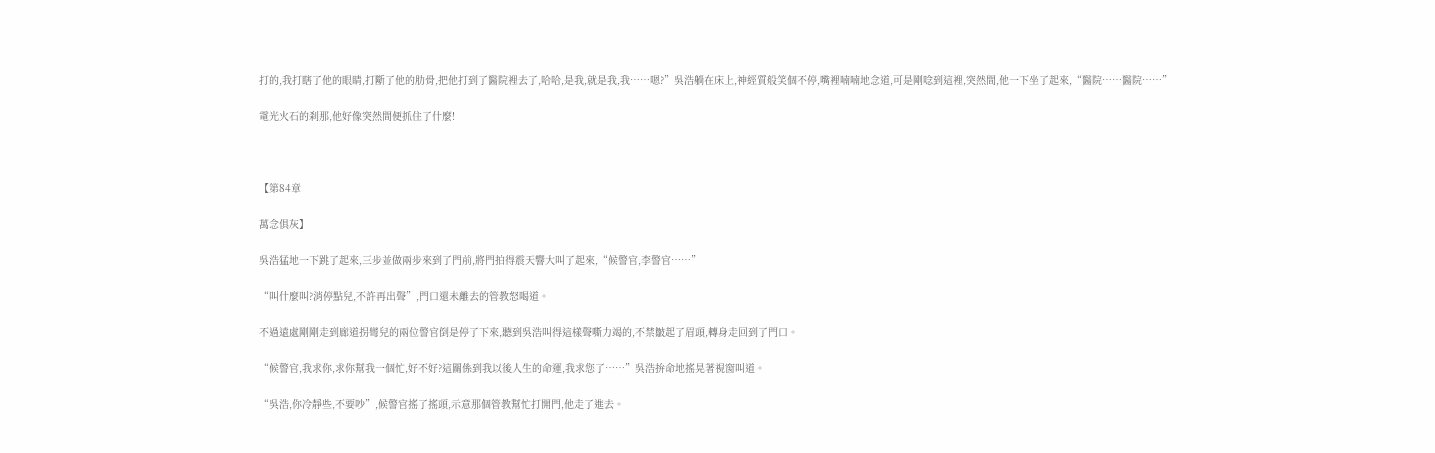打的,我打瞎了他的眼睛,打斷了他的肋骨,把他打到了醫院裡去了,哈哈,是我,就是我,我……嗯?”吳浩躺在床上,神經質般笑個不停,嘴裡喃喃地念道,可是剛唸到這裡,突然間,他一下坐了起來,“醫院……醫院……”

電光火石的刹那,他好像突然間便抓住了什麼!



【第84章

萬念俱灰】

吳浩猛地一下跳了起來,三步並做兩步來到了門前,將門拍得震天響大叫了起來,“候警官,李警官……”

“叫什麼叫?消停點兒,不許再出聲”,門口還未離去的管教怒喝道。

不過遠處剛剛走到廊道拐彎兒的兩位警官倒是停了下來,聽到吳浩叫得這樣聲嘶力竭的,不禁皺起了眉頭,轉身走回到了門口。

“候警官,我求你,求你幫我一個忙,好不好?這關係到我以後人生的命運,我求您了……”吳浩拚命地搖晃著視窗叫道。

“吳浩,你冷靜些,不要吵”,候警官搖了搖頭,示意那個管教幫忙打開門,他走了進去。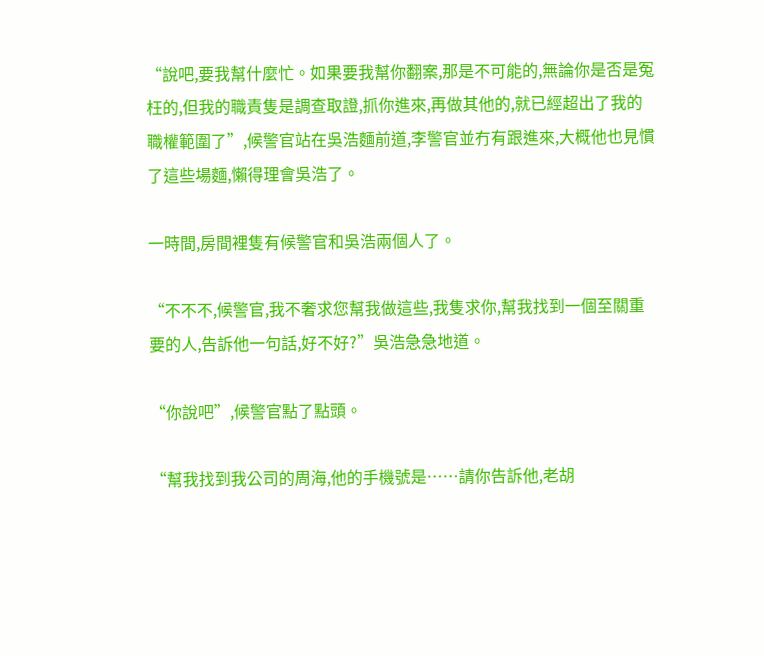“說吧,要我幫什麼忙。如果要我幫你翻案,那是不可能的,無論你是否是冤枉的,但我的職責隻是調查取證,抓你進來,再做其他的,就已經超出了我的職權範圍了”,候警官站在吳浩麵前道,李警官並冇有跟進來,大概他也見慣了這些場麵,懶得理會吳浩了。

一時間,房間裡隻有候警官和吳浩兩個人了。

“不不不,候警官,我不奢求您幫我做這些,我隻求你,幫我找到一個至關重要的人,告訴他一句話,好不好?”吳浩急急地道。

“你說吧”,候警官點了點頭。

“幫我找到我公司的周海,他的手機號是……請你告訴他,老胡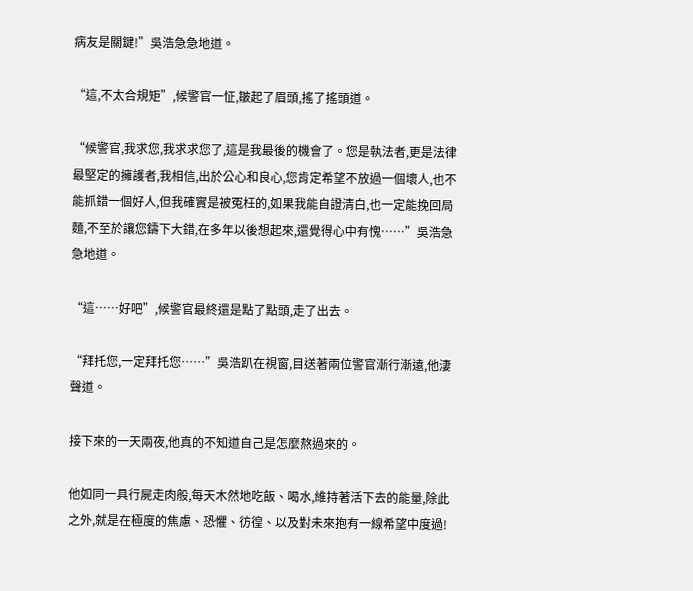病友是關鍵!”吳浩急急地道。

“這,不太合規矩”,候警官一怔,皺起了眉頭,搖了搖頭道。

“候警官,我求您,我求求您了,這是我最後的機會了。您是執法者,更是法律最堅定的擁護者,我相信,出於公心和良心,您肯定希望不放過一個壞人,也不能抓錯一個好人,但我確實是被冤枉的,如果我能自證清白,也一定能挽回局麵,不至於讓您鑄下大錯,在多年以後想起來,還覺得心中有愧……”吳浩急急地道。

“這……好吧”,候警官最終還是點了點頭,走了出去。

“拜托您,一定拜托您……”吳浩趴在視窗,目送著兩位警官漸行漸遠,他淒聲道。

接下來的一天兩夜,他真的不知道自己是怎麼熬過來的。

他如同一具行屍走肉般,每天木然地吃飯、喝水,維持著活下去的能量,除此之外,就是在極度的焦慮、恐懼、彷徨、以及對未來抱有一線希望中度過!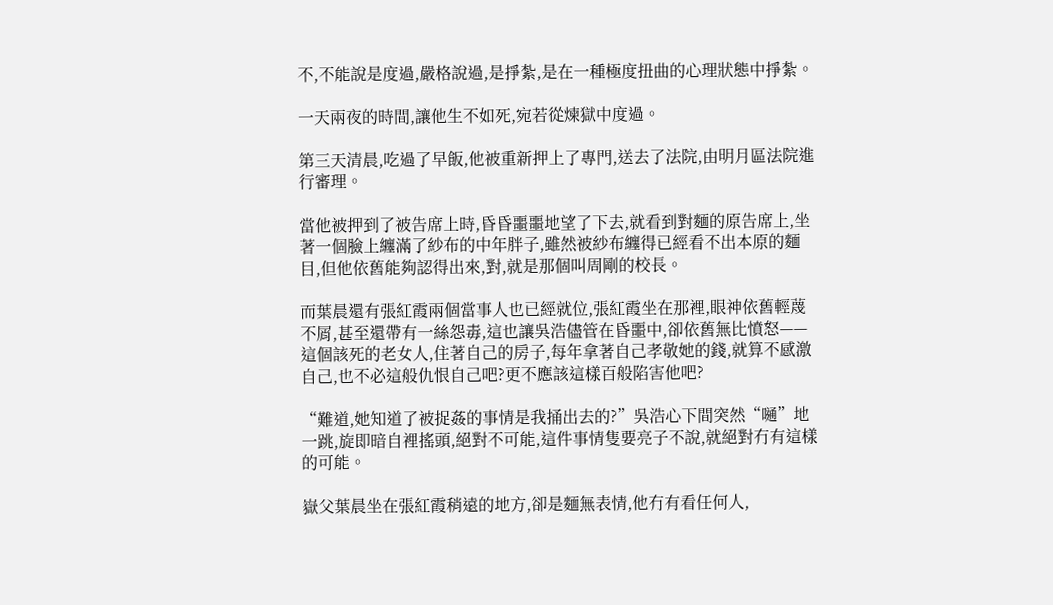不,不能說是度過,嚴格說過,是掙紮,是在一種極度扭曲的心理狀態中掙紮。

一天兩夜的時間,讓他生不如死,宛若從煉獄中度過。

第三天清晨,吃過了早飯,他被重新押上了專門,送去了法院,由明月區法院進行審理。

當他被押到了被告席上時,昏昏噩噩地望了下去,就看到對麵的原告席上,坐著一個臉上纏滿了紗布的中年胖子,雖然被紗布纏得已經看不出本原的麵目,但他依舊能夠認得出來,對,就是那個叫周剛的校長。

而葉晨還有張紅霞兩個當事人也已經就位,張紅霞坐在那裡,眼神依舊輕蔑不屑,甚至還帶有一絲怨毒,這也讓吳浩儘管在昏噩中,卻依舊無比憤怒——這個該死的老女人,住著自己的房子,每年拿著自己孝敬她的錢,就算不感激自己,也不必這般仇恨自己吧?更不應該這樣百般陷害他吧?

“難道,她知道了被捉姦的事情是我捅出去的?”吳浩心下間突然“嗵”地一跳,旋即暗自裡搖頭,絕對不可能,這件事情隻要亮子不說,就絕對冇有這樣的可能。

嶽父葉晨坐在張紅霞稍遠的地方,卻是麵無表情,他冇有看任何人,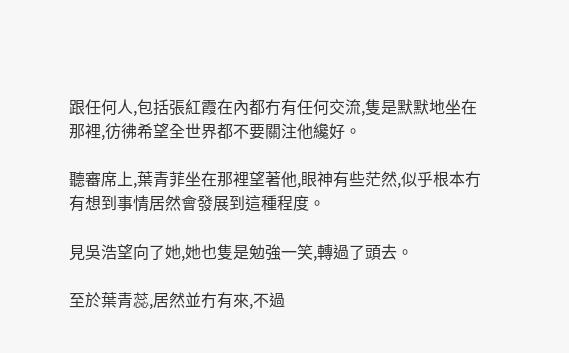跟任何人,包括張紅霞在內都冇有任何交流,隻是默默地坐在那裡,彷彿希望全世界都不要關注他纔好。

聽審席上,葉青菲坐在那裡望著他,眼神有些茫然,似乎根本冇有想到事情居然會發展到這種程度。

見吳浩望向了她,她也隻是勉強一笑,轉過了頭去。

至於葉青蕊,居然並冇有來,不過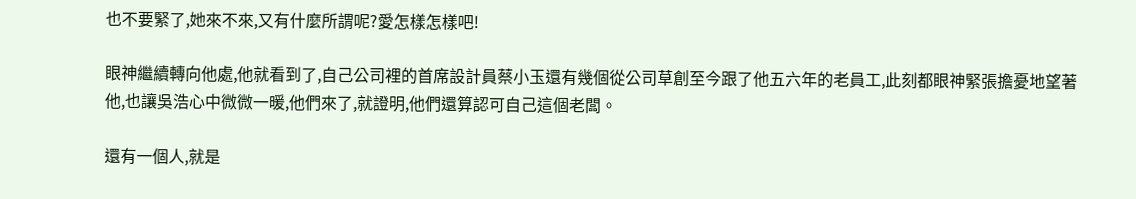也不要緊了,她來不來,又有什麼所謂呢?愛怎樣怎樣吧!

眼神繼續轉向他處,他就看到了,自己公司裡的首席設計員蔡小玉還有幾個從公司草創至今跟了他五六年的老員工,此刻都眼神緊張擔憂地望著他,也讓吳浩心中微微一暖,他們來了,就證明,他們還算認可自己這個老闆。

還有一個人,就是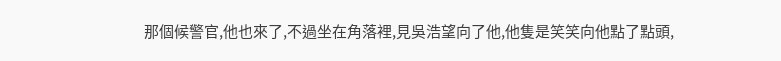那個候警官,他也來了,不過坐在角落裡,見吳浩望向了他,他隻是笑笑向他點了點頭,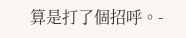算是打了個招呼。-